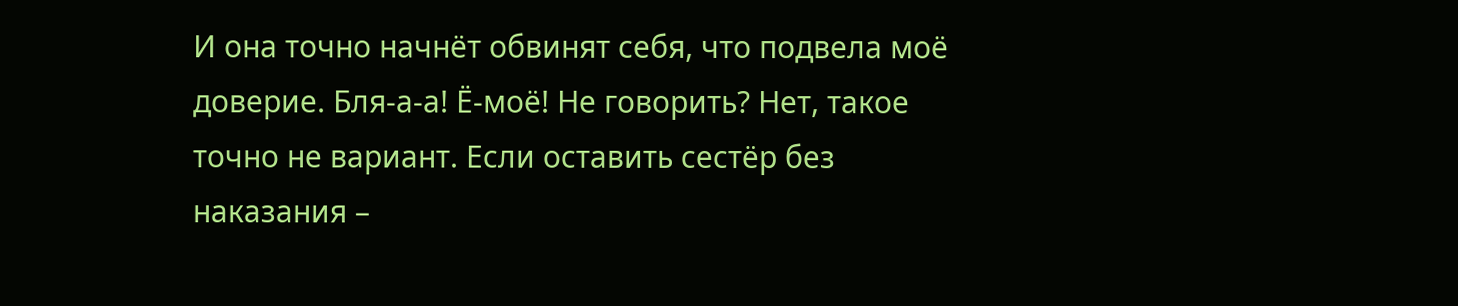И она точно начнёт обвинят себя, что подвела моё доверие. Бля-а-а! Ё-моё! Не говорить? Нет, такое точно не вариант. Если оставить сестёр без наказания –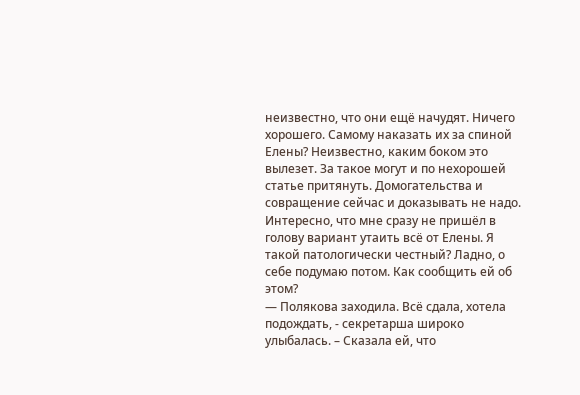неизвестно, что они ещё начудят. Ничего хорошего. Самому наказать их за спиной Елены? Неизвестно, каким боком это вылезет. За такое могут и по нехорошей статье притянуть. Домогательства и совращение сейчас и доказывать не надо. Интересно, что мне сразу не пришёл в голову вариант утаить всё от Елены. Я такой патологически честный? Ладно, о себе подумаю потом. Как сообщить ей об этом?
— Полякова заходила. Всё сдала, хотела подождать, - секретарша широко улыбалась. – Сказала ей, что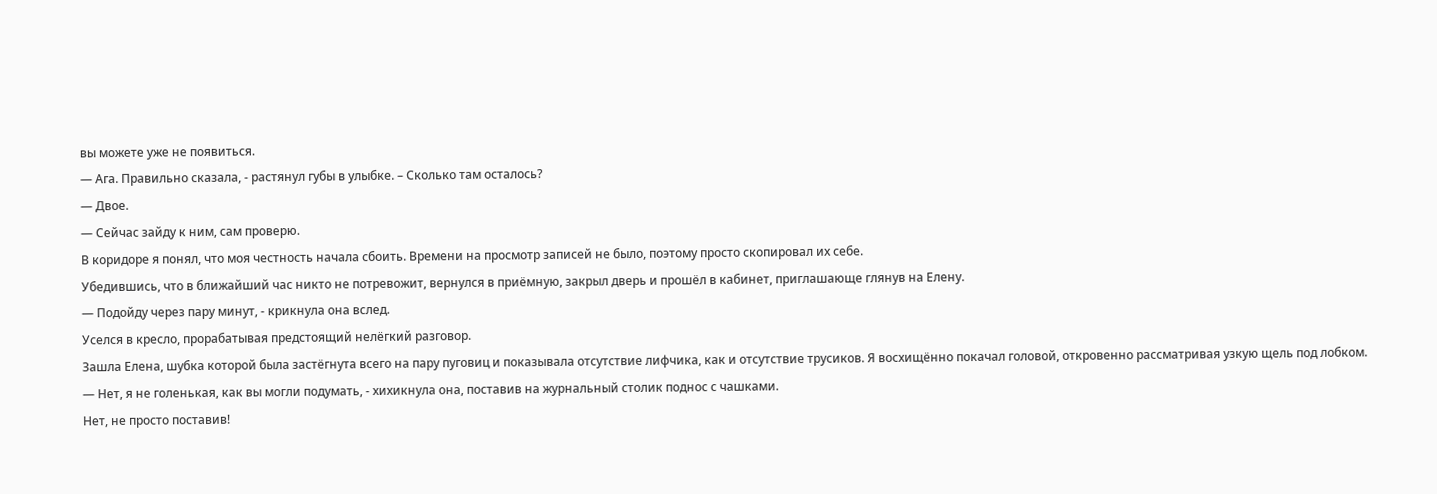вы можете уже не появиться.
— Ага. Правильно сказала, - растянул губы в улыбке. – Сколько там осталось?
— Двое.
— Сейчас зайду к ним, сам проверю.
В коридоре я понял, что моя честность начала сбоить. Времени на просмотр записей не было, поэтому просто скопировал их себе.
Убедившись, что в ближайший час никто не потревожит, вернулся в приёмную, закрыл дверь и прошёл в кабинет, приглашающе глянув на Елену.
— Подойду через пару минут, - крикнула она вслед.
Уселся в кресло, прорабатывая предстоящий нелёгкий разговор.
Зашла Елена, шубка которой была застёгнута всего на пару пуговиц и показывала отсутствие лифчика, как и отсутствие трусиков. Я восхищённо покачал головой, откровенно рассматривая узкую щель под лобком.
— Нет, я не голенькая, как вы могли подумать, - хихикнула она, поставив на журнальный столик поднос с чашками.
Нет, не просто поставив!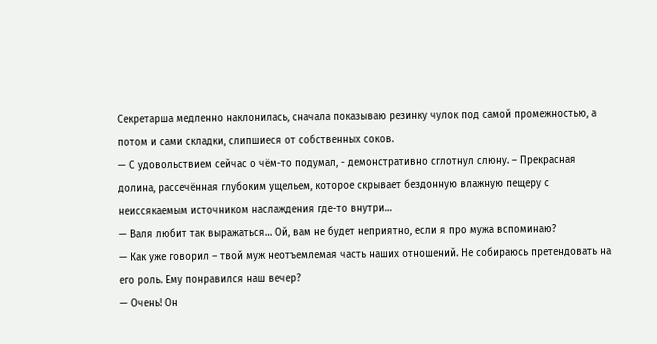Секретарша медленно наклонилась, сначала показываю резинку чулок под самой промежностью, а потом и сами складки, слипшиеся от собственных соков.
— С удовольствием сейчас о чём-то подумал, - демонстративно сглотнул слюну. – Прекрасная долина, рассечённая глубоким ущельем, которое скрывает бездонную влажную пещеру с неиссякаемым источником наслаждения где-то внутри…
— Валя любит так выражаться… Ой, вам не будет неприятно, если я про мужа вспоминаю?
— Как уже говорил – твой муж неотъемлемая часть наших отношений. Не собираюсь претендовать на его роль. Ему понравился наш вечер?
— Очень! Он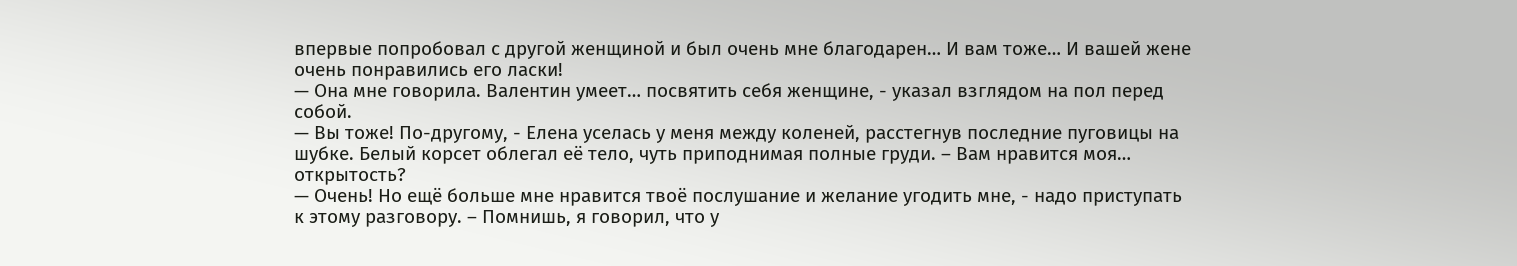впервые попробовал с другой женщиной и был очень мне благодарен… И вам тоже… И вашей жене очень понравились его ласки!
— Она мне говорила. Валентин умеет… посвятить себя женщине, - указал взглядом на пол перед собой.
— Вы тоже! По-другому, - Елена уселась у меня между коленей, расстегнув последние пуговицы на шубке. Белый корсет облегал её тело, чуть приподнимая полные груди. – Вам нравится моя… открытость?
— Очень! Но ещё больше мне нравится твоё послушание и желание угодить мне, - надо приступать к этому разговору. – Помнишь, я говорил, что у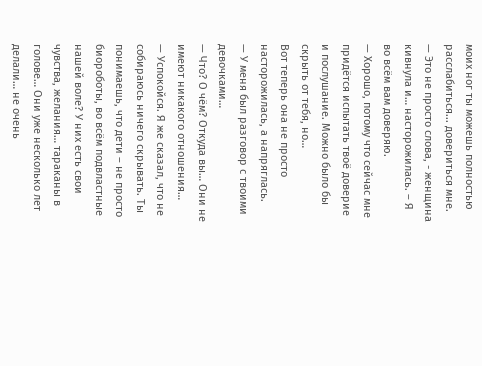моих ног ты можешь полностью расслабиться... довериться мне.
— Это не просто слова, - женщина кивнула и… насторожилась. – Я во всём вам доверяю.
— Хорошо, потому что сейчас мне придётся испытать твоё доверие и послушание. Можно было бы скрыть от тебя, но…
Вот теперь она не просто насторожилась, а напряглась.
— У меня был разговор с твоими девочками…
— Что? О чём? Откуда вы… Они не имеют никакого отношения…
— Успокойся. Я же сказал, что не собираюсь ничего скрывать. Ты понимаешь, что дети – не просто биороботы, во всём подвластные нашей воле? У них есть свои чувства, желания… тараканы в голове… Они уже несколько лет делали… не очень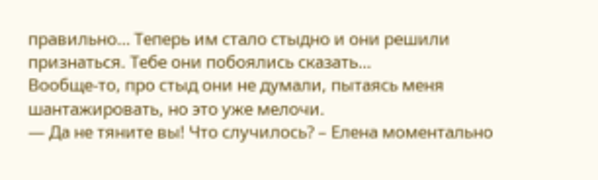правильно… Теперь им стало стыдно и они решили признаться. Тебе они побоялись сказать…
Вообще-то, про стыд они не думали, пытаясь меня шантажировать, но это уже мелочи.
— Да не тяните вы! Что случилось? – Елена моментально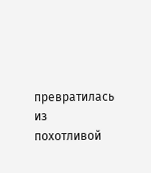превратилась из похотливой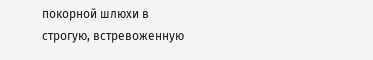покорной шлюхи в строгую, встревоженную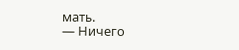мать.
— Ничего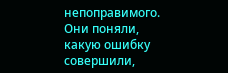непоправимого. Они поняли, какую ошибку совершили,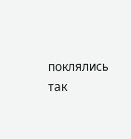поклялись так